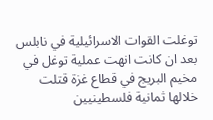توغلت القوات الاسرائيلية في نابلس بعد ان كانت انهت عملية توغل في مخيم البريج في قطاع غزة قتلت خلالها ثمانية فلسطينيين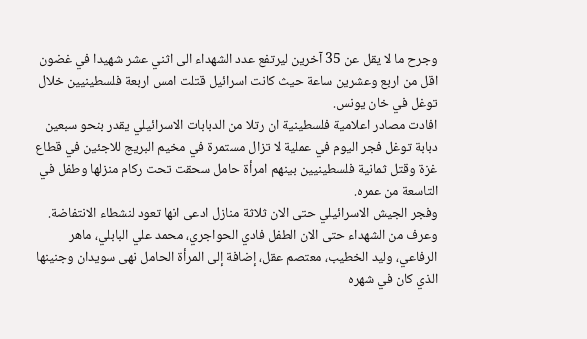وجرح ما لا يقل عن 35 آخرين ليرتفع عدد الشهداء الى اثني عشر شهيدا في غضون اقل من اربع وعشرين ساعة حيث كانت اسرائيل قتلت امس اربعة فلسطينيين خلال توغل في خان يونس.
افادت مصادر اعلامية فلسطينية ان رتلا من الدبابات الاسرائيلي يقدر بنحو سبعين دبابة توغل فجر اليوم في عملية لا تزال مستمرة في مخيم البريج للاجئين في قطاع غزة وقتل ثمانية فلسطينيين بينهم امرأة حامل سحقت تحت ركام منزلها وطفل في التاسعة من عمره.
وفجر الجيش الاسرائيلي حتى الان ثلاثة منازل ادعى انها تعود لنشطاء الانتفاضة.
وعرف من الشهداء حتى الان الطفل فادي الحواجري، محمد علي البابلي، ماهر الرفاعي، وليد الخطيب، معتصم عقل، إضافة إلى المرأة الحامل نهى سويدان وجنينها الذي كان في شهره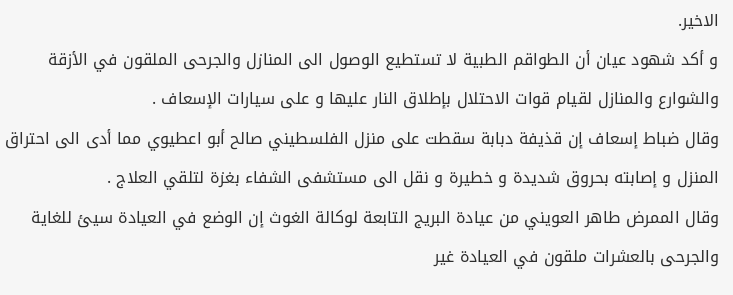الاخير.
و أكد شهود عيان أن الطواقم الطبية لا تستطيع الوصول الى المنازل والجرحى الملقون في الأزقة والشوارع والمنازل لقيام قوات الاحتلال بإطلاق النار عليها و على سيارات الإسعاف .
وقال ضباط إسعاف إن قذيفة دبابة سقطت على منزل الفلسطيني صالح أبو اعطيوي مما أدى الى احتراق المنزل و إصابته بحروق شديدة و خطيرة و نقل الى مستشفى الشفاء بغزة لتلقي العلاج .
وقال الممرض طاهر العويني من عيادة البريج التابعة لوكالة الغوث إن الوضع في العيادة سيئ للغاية والجرحى بالعشرات ملقون في العيادة غير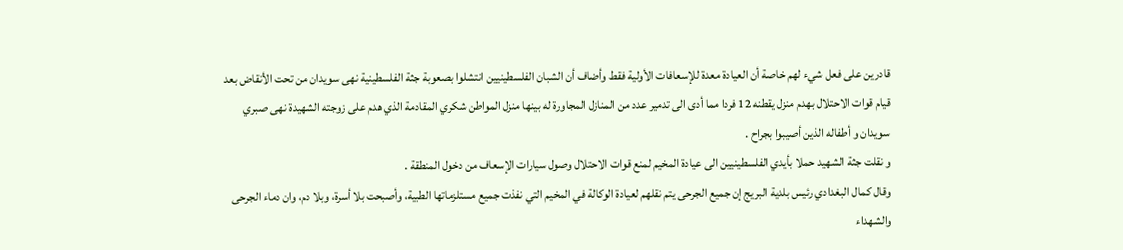قادرين على فعل شيء لهم خاصة أن العيادة معدة للإسعافات الأولية فقط وأضاف أن الشبان الفلسطينيين انتشلوا بصعوبة جثة الفلسطينية نهى سويدان من تحت الأنقاض بعد قيام قوات الاحتلال بهدم منزل يقطنه 12 فردا مما أدى الى تدمير عدد من المنازل المجاورة له بينها منزل المواطن شكري المقادمة الذي هدم على زوجته الشهيدة نهى صبري سويدان و أطفاله الذين أصيبوا بجراح .
و نقلت جثة الشهيد حملا بأيدي الفلسطينيين الى عيادة المخيم لمنع قوات الاحتلال وصول سيارات الإسعاف من دخول المنطقة .
وقال كمال البغدادي رئيس بلدية البريج إن جميع الجرحى يتم نقلهم لعيادة الوكالة في المخيم التي نفذت جميع مستلزماتها الطبية، وأصبحت بلا أسرة، وبلا دم، وان دماء الجرحى والشهداء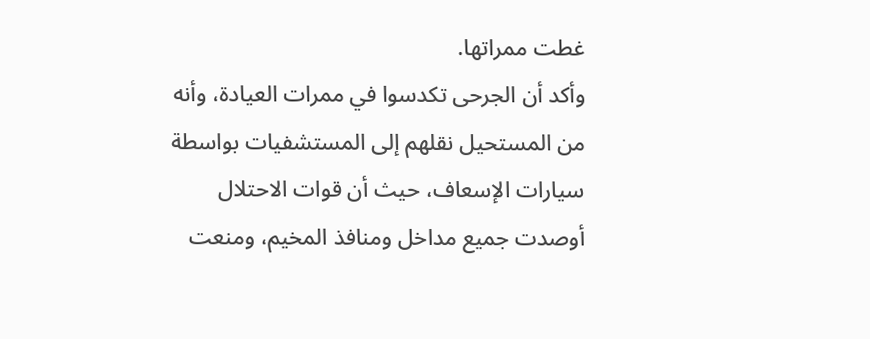غطت ممراتها.
وأكد أن الجرحى تكدسوا في ممرات العيادة، وأنه من المستحيل نقلهم إلى المستشفيات بواسطة سيارات الإسعاف، حيث أن قوات الاحتلال أوصدت جميع مداخل ومنافذ المخيم، ومنعت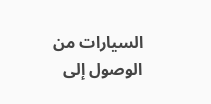السيارات من الوصول إلى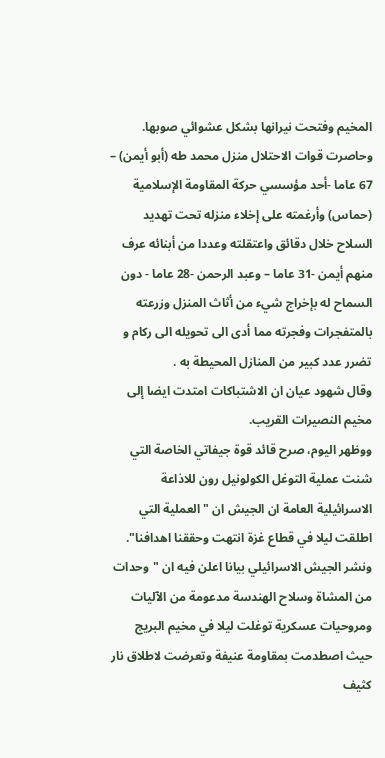المخيم وفتحت نيرانها بشكل عشوائي صوبها.
وحاصرت قوات الاحتلال منزل محمد طه (أبو أيمن) – 67 عاما -أحد مؤسسي حركة المقاومة الإسلامية (حماس) وأرغمته على إخلاء منزله تحت تهديد السلاح خلال دقائق واعتقلته وعددا من أبنائه عرف منهم أيمن -31 عاما – وعبد الرحمن -28 عاما - دون السماح له بإخراج شيء من أثاث المنزل وزرعته بالمتفجرات وفجرته مما أدى الى تحويله الى ركام و تضرر عدد كبير من المنازل المحيطة به .
وقال شهود عيان ان الاشتباكات امتدت ايضا إلى مخيم النصيرات القريب.
ووظهر اليوم، صرح قائد قوة جيفاتي الخاصة التي شنت عملية التوغل الكولونيل رون للاذاعة الاسرائيلية العامة ان الجيش ان "العملية التي اطلقت ليلا في قطاع غزة انتهت وحققنا اهدافنا".
ونشر الجيش الاسرائيلي بيانا اعلن فيه ان "وحدات من المشاة وسلاح الهندسة مدعومة من الآليات ومروحيات عسكرية توغلت ليلا في مخيم البريج حيث اصطدمت بمقاومة عنيفة وتعرضت لاطلاق نار كثيف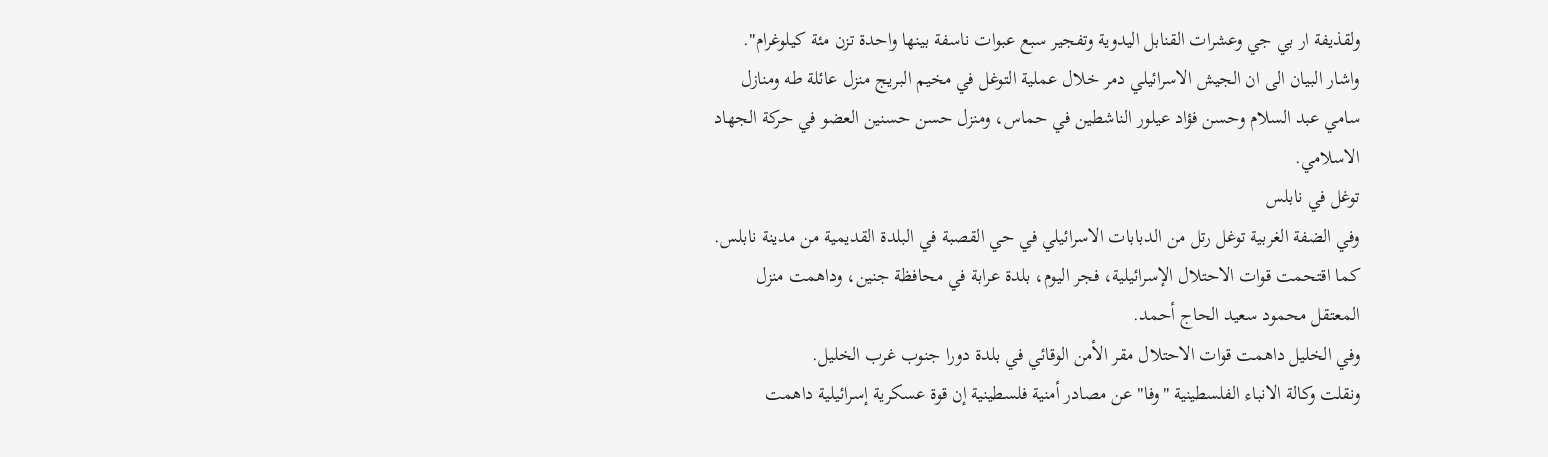ولقذيفة ار بي جي وعشرات القنابل اليدوية وتفجير سبع عبوات ناسفة بينها واحدة تزن مئة كيلوغرام".
واشار البيان الى ان الجيش الاسرائيلي دمر خلال عملية التوغل في مخيم البريج منزل عائلة طه ومنازل سامي عبد السلام وحسن فؤاد عيلور الناشطين في حماس، ومنزل حسن حسنين العضو في حركة الجهاد الاسلامي.
توغل في نابلس
وفي الضفة الغربية توغل رتل من الدبابات الاسرائيلي في حي القصبة في البلدة القديمية من مدينة نابلس.
كما اقتحمت قوات الاحتلال الإسرائيلية، فجر اليوم، بلدة عرابة في محافظة جنين، وداهمت منزل المعتقل محمود سعيد الحاج أحمد.
وفي الخليل داهمت قوات الاحتلال مقر الأمن الوقائي في بلدة دورا جنوب غرب الخليل.
ونقلت وكالة الانباء الفلسطينية "وفا" عن مصادر أمنية فلسطينية إن قوة عسكرية إسرائيلية داهمت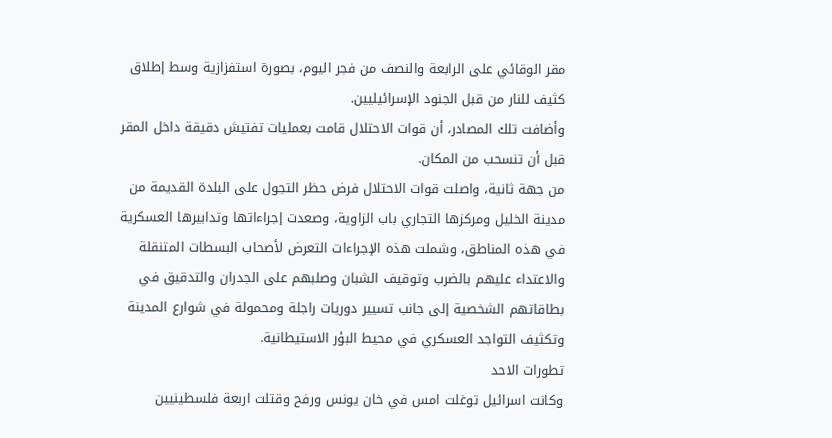مقر الوقائي على الرابعة والنصف من فجر اليوم، بصورة استفزازية وسط إطلاق كثيف للنار من قبل الجنود الإسرائيليين.
وأضافت تلك المصادر، أن قوات الاحتلال قامت بعمليات تفتيش دقيقة داخل المقر قبل أن تنسحب من المكان.
من جهة ثانية، واصلت قوات الاحتلال فرض حظر التجول على البلدة القديمة من مدينة الخليل ومركزها التجاري باب الزاوية، وصعدت إجراءاتها وتدابيرها العسكرية في هذه المناطق، وشملت هذه الإجراءات التعرض لأصحاب البسطات المتنقلة والاعتداء عليهم بالضرب وتوقيف الشبان وصلبهم على الجدران والتدقيق في بطاقاتهم الشخصية إلى جانب تسيير دوريات راجلة ومحمولة في شوارع المدينة وتكثيف التواجد العسكري في محيط البؤر الاستيطانية.
تطورات الاحد
وكانت اسرائيل توغلت امس في خان يونس ورفح وقتلت اربعة فلسطينيين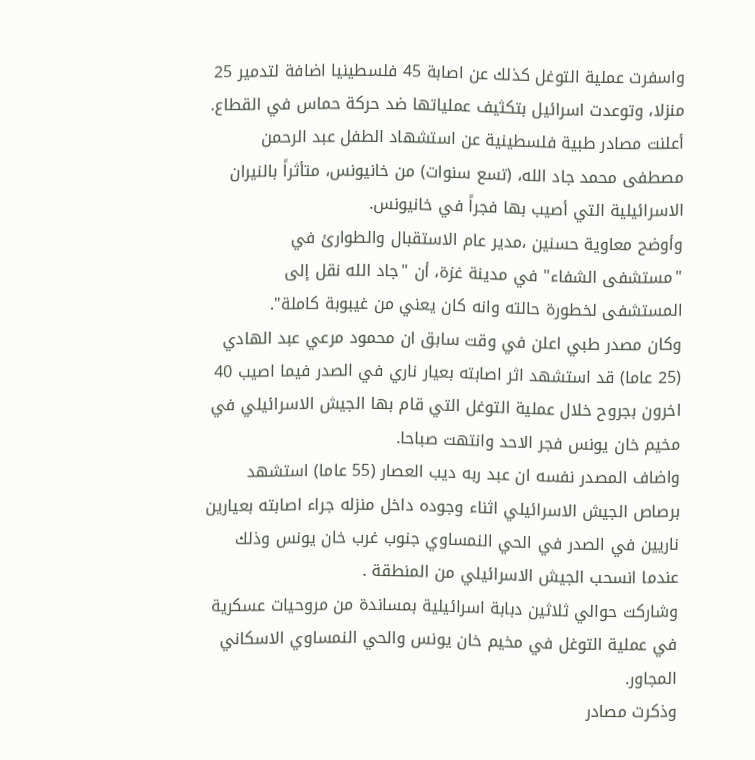واسفرت عملية التوغل كذلك عن اصابة 45 فلسطينيا اضافة لتدمير 25 منزلا، وتوعدت اسرائيل بتكثيف عملياتها ضد حركة حماس في القطاع.
أعلنت مصادر طبية فلسطينية عن استشهاد الطفل عبد الرحمن مصطفى محمد جاد الله، (تسع سنوات) من خانيونس، متأثراً بالنيران الاسرائيلية التي أصيب بها فجراً في خانيونس.
وأوضح معاوية حسنين ،مدير عام الاستقبال والطوارئ في "مستشفى الشفاء" في مدينة غزة، أن "جاد الله نقل إلى المستشفى لخطورة حالته وانه كان يعني من غيبوبة كاملة".
وكان مصدر طبي اعلن في وقت سابق ان محمود مرعي عبد الهادي (25 عاما) قد استشهد اثر اصابته بعيار ناري في الصدر فيما اصيب 40 اخرون بجروح خلال عملية التوغل التي قام بها الجيش الاسرائيلي في مخيم خان يونس فجر الاحد وانتهت صباحا.
واضاف المصدر نفسه ان عبد ربه ديب العصار (55 عاما) استشهد برصاص الجيش الاسرائيلي اثناء وجوده داخل منزله جراء اصابته بعيارين ناريين في الصدر في الحي النمساوي جنوب غرب خان يونس وذلك عندما انسحب الجيش الاسرائيلي من المنطقة .
وشاركت حوالي ثلاثين دبابة اسرائيلية بمساندة من مروحيات عسكرية في عملية التوغل في مخيم خان يونس والحي النمساوي الاسكاني المجاور.
وذكرت مصادر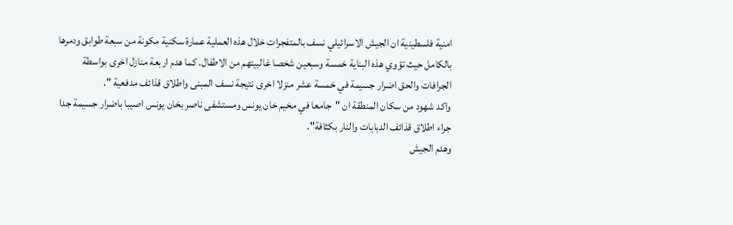امنية فلسطينية ان الجيش الاسرائيلي نسف بالمتفجرات خلال هذه العملية عمارة سكنية مكونة من سبعة طوابق ودمرها بالكامل حيث تؤوي هذه البناية خمسة وسبعين شخصا غالبيتهم من الاطفال. كما هدم اربعة منازل اخرى بواسطة الجرافات والحق اضرار جسيمة في خمسة عشر منزلا اخرى نتيجة نسف المبنى واطلاق قذائف مدفعية ".
واكد شهود من سكان المنطقة ان "جامعا في مخيم خان يونس ومستشفى ناصر بخان يونس اصيبا باضرار جسيمة جدا جراء اطلاق قذائف الدبابات والنار بكثافة".
وهدم الجيش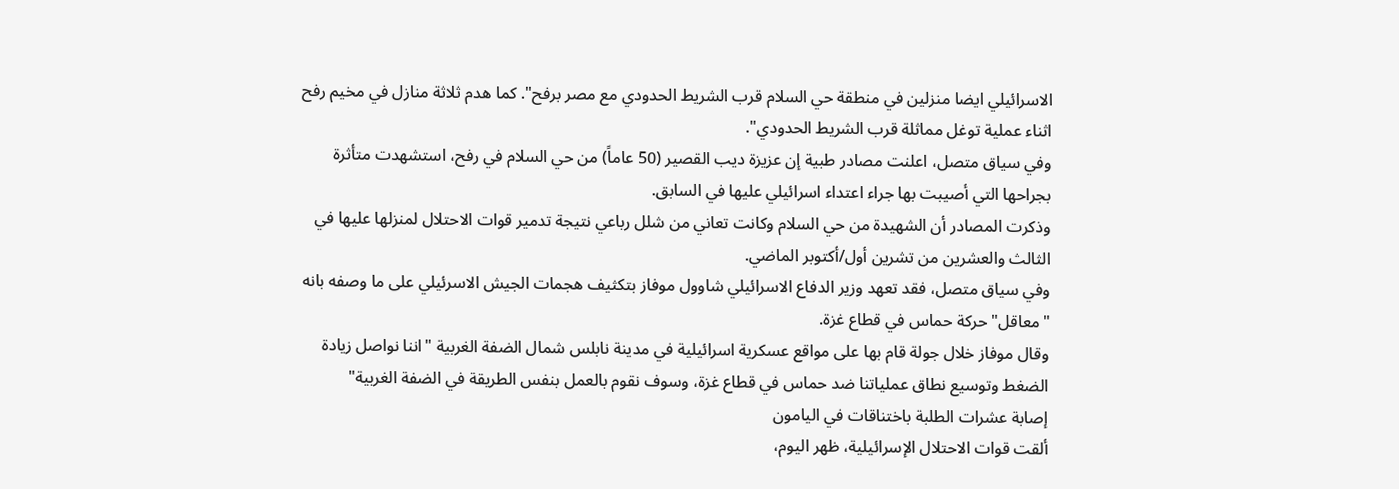الاسرائيلي ايضا منزلين في منطقة حي السلام قرب الشريط الحدودي مع مصر برفح". كما هدم ثلاثة منازل في مخيم رفح اثناء عملية توغل مماثلة قرب الشريط الحدودي".
وفي سياق متصل، اعلنت مصادر طبية إن عزيزة ديب القصير (50 عاماً) من حي السلام في رفح، استشهدت متأثرة بجراحها التي أصيبت بها جراء اعتداء اسرائيلي عليها في السابق.
وذكرت المصادر أن الشهيدة من حي السلام وكانت تعاني من شلل رباعي نتيجة تدمير قوات الاحتلال لمنزلها عليها في الثالث والعشرين من تشرين أول/أكتوبر الماضي.
وفي سياق متصل، فقد تعهد وزير الدفاع الاسرائيلي شاوول موفاز بتكثيف هجمات الجيش الاسرئيلي على ما وصفه بانه "معاقل" حركة حماس في قطاع غزة.
وقال موفاز خلال جولة قام بها على مواقع عسكرية اسرائيلية في مدينة نابلس شمال الضفة الغربية "اننا نواصل زيادة الضغط وتوسيع نطاق عملياتنا ضد حماس في قطاع غزة، وسوف نقوم بالعمل بنفس الطريقة في الضفة الغربية"
إصابة عشرات الطلبة باختناقات في اليامون
ألقت قوات الاحتلال الإسرائيلية، ظهر اليوم،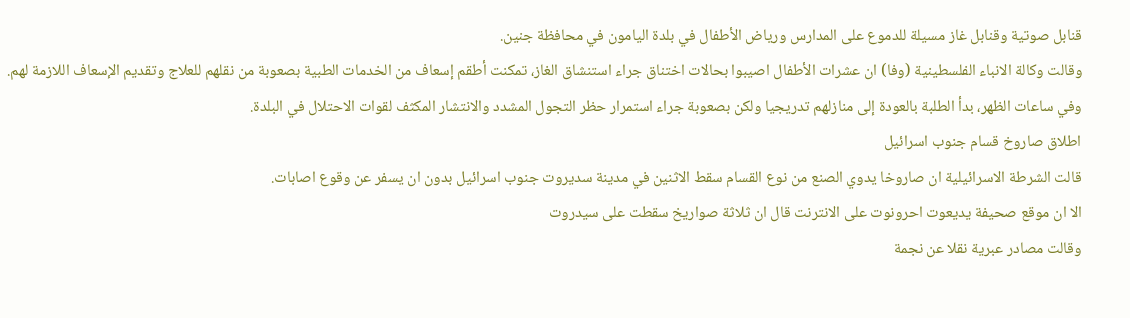قنابل صوتية وقنابل غاز مسيلة للدموع على المدارس ورياض الأطفال في بلدة اليامون في محافظة جنين.
وقالت وكالة الانباء الفلسطينية (وفا) ان عشرات الأطفال اصيبوا بحالات اختناق جراء استنشاق الغاز، تمكنت أطقم إسعاف من الخدمات الطبية بصعوبة من نقلهم للعلاج وتقديم الإسعاف اللازمة لهم.
وفي ساعات الظهر، بدأ الطلبة بالعودة إلى منازلهم تدريجيا ولكن بصعوبة جراء استمرار حظر التجول المشدد والانتشار المكثف لقوات الاحتلال في البلدة.
اطلاق صاروخ قسام جنوب اسرائيل
قالت الشرطة الاسرائيلية ان صاروخا يدوي الصنع من نوع القسام سقط الاثنين في مدينة سديروت جنوب اسرائيل بدون ان يسفر عن وقوع اصابات.
الا ان موقع صحيفة يديعوت احرونوت على الانترنت قال ان ثلاثة صواريخ سقطت على سيدروت
وقالت مصادر عبرية نقلا عن نجمة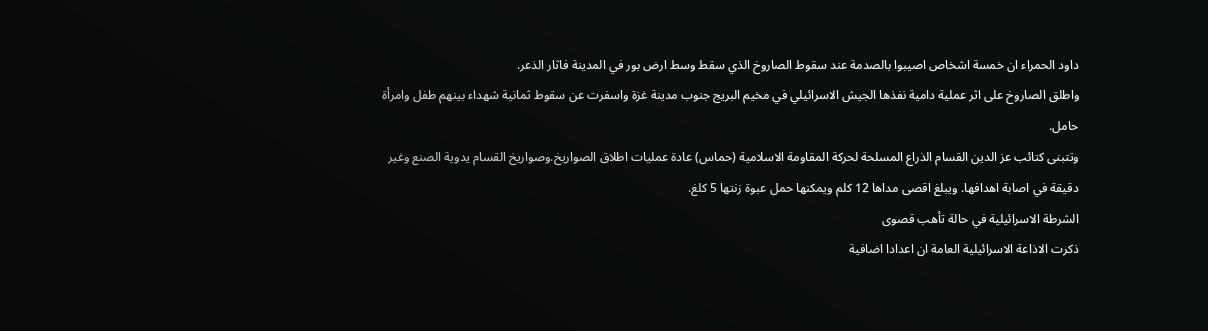داود الحمراء ان خمسة اشخاص اصيبوا بالصدمة عند سقوط الصاروخ الذي سقط وسط ارض بور في المدينة فاثار الذعر.
واطلق الصاروخ على اثر عملية دامية نفذها الجيش الاسرائيلي في مخيم البريج جنوب مدينة غزة واسفرت عن سقوط ثمانية شهداء بينهم طفل وامرأة حامل.
وتتبنى كتائب عز الدين القسام الذراع المسلحة لحركة المقاومة الاسلامية (حماس) عادة عمليات اطلاق الصواريخ.وصواريخ القسام يدوية الصنع وغير دقيقة في اصابة اهدافها. ويبلغ اقصى مداها 12 كلم ويمكنها حمل عبوة زنتها 5 كلغ.
الشرطة الاسرائيلية في حالة تأهب قصوى
ذكرت الاذاعة الاسرائيلية العامة ان اعدادا اضافية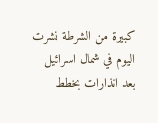كبيرة من الشرطة نشرت اليوم في شمال اسرائيل بعد انذارات بخطط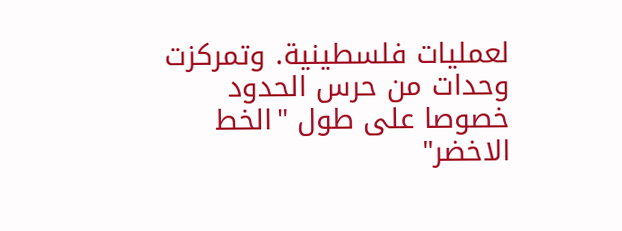لعمليات فلسطينية. وتمركزت وحدات من حرس الحدود خصوصا على طول "الخط الاخضر"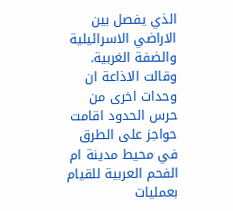الذي يفصل بين الاراضي الاسرائيلية والضفة الغربية. وقالت الاذاعة ان وحدات اخرى من حرس الحدود اقامت حواجز على الطرق في محيط مدينة ام الفحم العربية للقيام بعمليات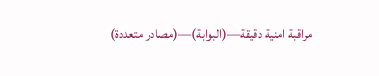مراقبة امنية دقيقة—(البوابة)—(مصادر متعددة)